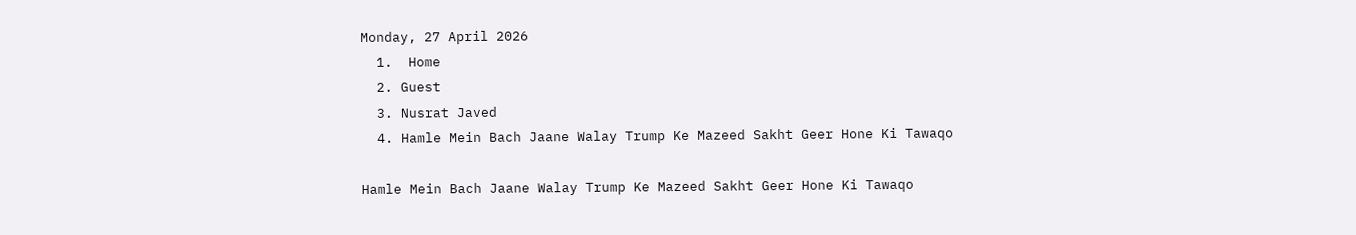Monday, 27 April 2026
  1.  Home
  2. Guest
  3. Nusrat Javed
  4. Hamle Mein Bach Jaane Walay Trump Ke Mazeed Sakht Geer Hone Ki Tawaqo

Hamle Mein Bach Jaane Walay Trump Ke Mazeed Sakht Geer Hone Ki Tawaqo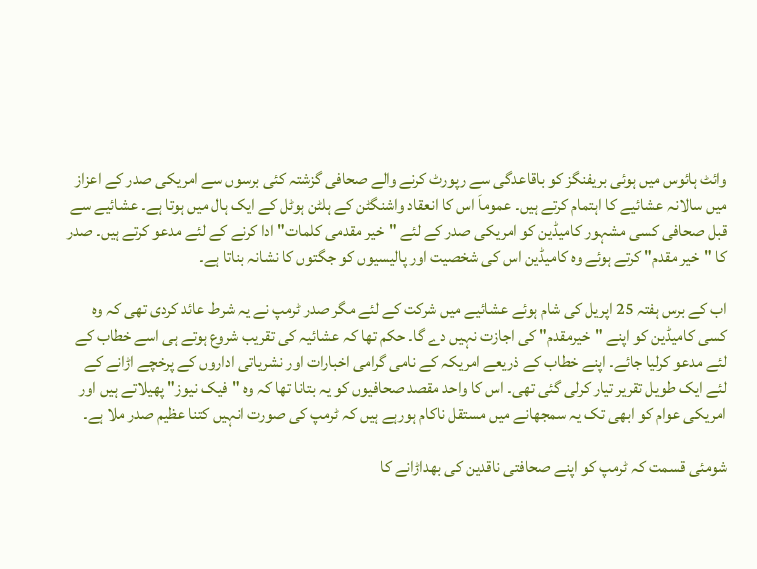وائٹ ہائوس میں ہوئی بریفنگز کو باقاعدگی سے رپورٹ کرنے والے صحافی گزشتہ کئی برسوں سے امریکی صدر کے اعزاز میں سالانہ عشائیے کا اہتمام کرتے ہیں۔ عموماَ اس کا انعقاد واشنگٹن کے ہلٹن ہوٹل کے ایک ہال میں ہوتا ہے۔ عشائیے سے قبل صحافی کسی مشہور کامیڈین کو امریکی صدر کے لئے "خیر مقدمی کلمات" ادا کرنے کے لئے مدعو کرتے ہیں۔ صدر کا "خیر مقدم" کرتے ہوئے وہ کامیڈین اس کی شخصیت اور پالیسیوں کو جگتوں کا نشانہ بناتا ہے۔

اب کے برس ہفتہ 25 اپریل کی شام ہوئے عشائیے میں شرکت کے لئے مگر صدر ٹرمپ نے یہ شرط عائد کردی تھی کہ وہ کسی کامیڈین کو اپنے "خیرمقدم" کی اجازت نہیں دے گا۔ حکم تھا کہ عشائیہ کی تقریب شروع ہوتے ہی اسے خطاب کے لئے مدعو کرلیا جائے۔ اپنے خطاب کے ذریعے امریکہ کے نامی گرامی اخبارات اور نشریاتی اداروں کے پرخچے اڑانے کے لئے ایک طویل تقریر تیار کرلی گئی تھی۔ اس کا واحد مقصد صحافیوں کو یہ بتانا تھا کہ وہ "فیک نیوز" پھیلاتے ہیں اور امریکی عوام کو ابھی تک یہ سمجھانے میں مستقل ناکام ہورہے ہیں کہ ٹرمپ کی صورت انہیں کتنا عظیم صدر ملا ہے۔

شومئی قسمت کہ ٹرمپ کو اپنے صحافتی ناقدین کی بھداڑانے کا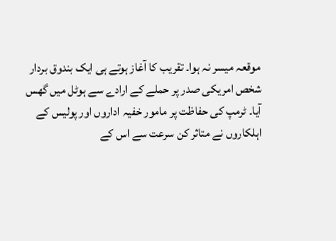موقعہ میسر نہ ہوا۔ تقریب کا آغاز ہوتے ہی ایک بندوق بردار شخص امریکی صدر پر حملے کے ارادے سے ہوٹل میں گھس آیا۔ ٹرمپ کی حفاظت پر مامور خفیہ اداروں اور پولیس کے اہلکاروں نے متاثر کن سرعت سے اس کے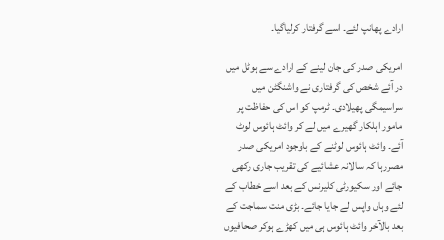ارادے پھانپ لئے۔ اسے گرفتار کرلیاگیا۔

امریکی صدر کی جان لینے کے ارادے سے ہوٹل میں در آئے شخص کی گرفتاری نے واشنگٹن میں سراسیمگی پھیلادی۔ ٹرمپ کو اس کی حفاظت پر مامور اہلکار گھیرے میں لے کر وائٹ ہائوس لوٹ آئے۔ وائٹ ہائوس لوٹنے کے باوجود امریکی صدر مصررہا کہ سالانہ عشائیے کی تقریب جاری رکھی جائے اور سکیورٹی کلیرنس کے بعد اسے خطاب کے لئے وہاں واپس لے جایا جائے۔ بڑی منت سماجت کے بعد بالآخر وائٹ ہائوس ہی میں کھڑے ہوکر صحافیوں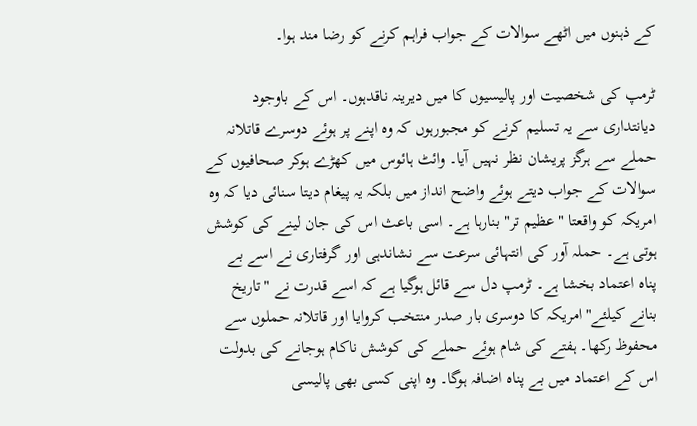کے ذہنوں میں اٹھے سوالات کے جواب فراہم کرنے کو رضا مند ہوا۔

ٹرمپ کی شخصیت اور پالیسیوں کا میں دیرینہ ناقدہوں۔ اس کے باوجود دیانتداری سے یہ تسلیم کرنے کو مجبورہوں کہ وہ اپنے پر ہوئے دوسرے قاتلانہ حملے سے ہرگز پریشان نظر نہیں آیا۔ وائٹ ہائوس میں کھڑے ہوکر صحافیوں کے سوالات کے جواب دیتے ہوئے واضح انداز میں بلکہ یہ پیغام دیتا سنائی دیا کہ وہ امریکہ کو واقعتا "عظیم تر" بنارہا ہے۔ اسی باعث اس کی جان لینے کی کوشش ہوتی ہے۔ حملہ آور کی انتہائی سرعت سے نشاندہی اور گرفتاری نے اسے بے پناہ اعتماد بخشا ہے۔ ٹرمپ دل سے قائل ہوگیا ہے کہ اسے قدرت نے "تاریخ بنانے کیلئے"امریکہ کا دوسری بار صدر منتخب کروایا اور قاتلانہ حملوں سے محفوظ رکھا۔ ہفتے کی شام ہوئے حملے کی کوشش ناکام ہوجانے کی بدولت اس کے اعتماد میں بے پناہ اضافہ ہوگا۔ وہ اپنی کسی بھی پالیسی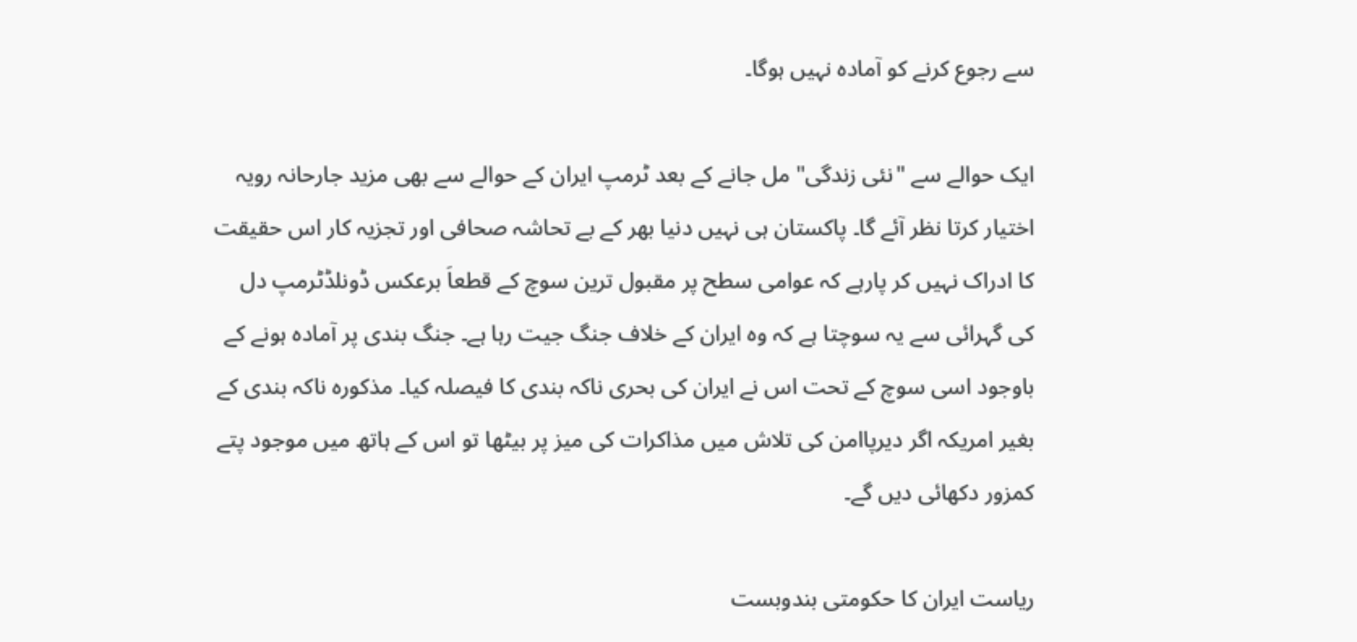سے رجوع کرنے کو آمادہ نہیں ہوگا۔

ایک حوالے سے "نئی زندگی" مل جانے کے بعد ٹرمپ ایران کے حوالے سے بھی مزید جارحانہ رویہ اختیار کرتا نظر آئے گا۔ پاکستان ہی نہیں دنیا بھر کے بے تحاشہ صحافی اور تجزیہ کار اس حقیقت کا ادراک نہیں کر پارہے کہ عوامی سطح پر مقبول ترین سوچ کے قطعاَ برعکس ڈونلڈٹرمپ دل کی گہرائی سے یہ سوچتا ہے کہ وہ ایران کے خلاف جنگ جیت رہا ہے۔ جنگ بندی پر آمادہ ہونے کے باوجود اسی سوچ کے تحت اس نے ایران کی بحری ناکہ بندی کا فیصلہ کیا۔ مذکورہ ناکہ بندی کے بغیر امریکہ اگر دیرپاامن کی تلاش میں مذاکرات کی میز پر بیٹھا تو اس کے ہاتھ میں موجود پتے کمزور دکھائی دیں گے۔

ریاست ایران کا حکومتی بندوبست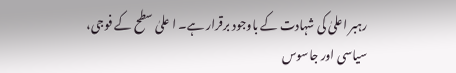رہبر اعلیٰ کی شہادت کے باوجود برقرار ہے۔ ا علیٰ سطح کے فوجی، سیاسی اور جاسوس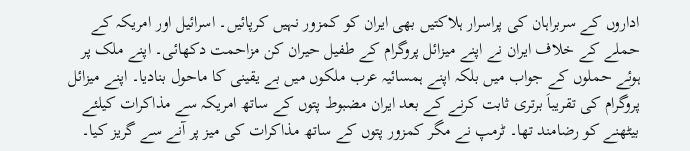اداروں کے سربراہان کی پراسرار ہلاکتیں بھی ایران کو کمزور نہیں کرپائیں۔ اسرائیل اور امریکہ کے حملے کے خلاف ایران نے اپنے میزائل پروگرام کے طفیل حیران کن مزاحمت دکھائی۔ اپنے ملک پر ہوئے حملوں کے جواب میں بلکہ اپنے ہمسائیہ عرب ملکوں میں بے یقینی کا ماحول بنادیا۔ اپنے میزائل پروگرام کی تقریباَ برتری ثابت کرنے کے بعد ایران مضبوط پتوں کے ساتھ امریکہ سے مذاکرات کیلئے بیٹھنے کو رضامند تھا۔ ٹرمپ نے مگر کمزور پتوں کے ساتھ مذاکرات کی میز پر آنے سے گریز کیا۔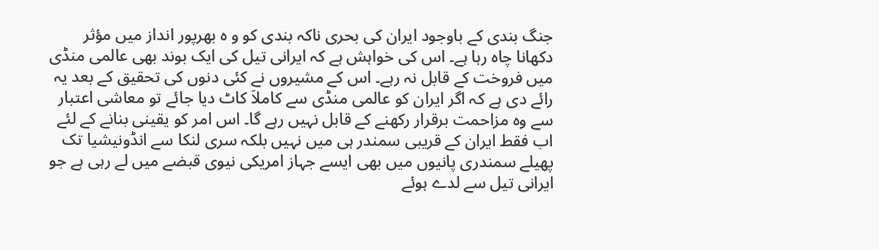جنگ بندی کے باوجود ایران کی بحری ناکہ بندی کو و ہ بھرپور انداز میں مؤثر دکھانا چاہ رہا ہے۔ اس کی خواہش ہے کہ ایرانی تیل کی ایک بوند بھی عالمی منڈی میں فروخت کے قابل نہ رہے۔ اس کے مشیروں نے کئی دنوں کی تحقیق کے بعد یہ رائے دی ہے کہ اگر ایران کو عالمی منڈی سے کاملاَ کاٹ دیا جائے تو معاشی اعتبار سے وہ مزاحمت برقرار رکھنے کے قابل نہیں رہے گا۔ اس امر کو یقینی بنانے کے لئے اب فقط ایران کے قریبی سمندر ہی میں نہیں بلکہ سری لنکا سے انڈونیشیا تک پھیلے سمندری پانیوں میں بھی ایسے جہاز امریکی نیوی قبضے میں لے رہی ہے جو ایرانی تیل سے لدے ہوئے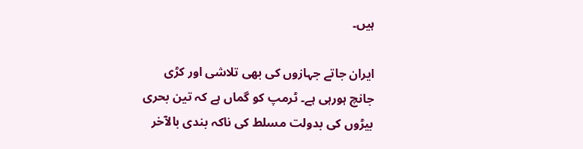ہیں۔

ایران جاتے جہازوں کی بھی تلاشی اور کڑی جانچ ہورہی ہے۔ ٹرمپ کو گماں ہے کہ تین بحری بیڑوں کی بدولت مسلط کی ناکہ بندی بالآخر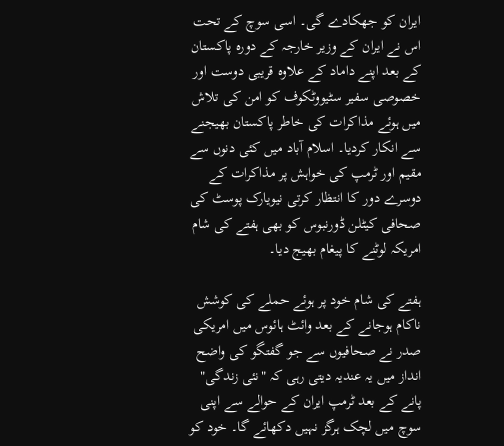ایران کو جھکادے گی۔ اسی سوچ کے تحت اس نے ایران کے وزیر خارجہ کے دورہ پاکستان کے بعد اپنے داماد کے علاوہ قریبی دوست اور خصوصی سفیر سٹیووٹکوف کو امن کی تلاش میں ہوئے مذاکرات کی خاطر پاکستان بھیجنے سے انکار کردیا۔ اسلام آباد میں کئی دنوں سے مقیم اور ٹرمپ کی خواہش پر مذاکرات کے دوسرے دور کا انتظار کرتی نیویارک پوسٹ کی صحافی کیٹلن ڈورنبوس کو بھی ہفتے کی شام امریکہ لوٹنے کا پیغام بھیج دیا۔

ہفتے کی شام خود پر ہوئے حملے کی کوشش ناکام ہوجانے کے بعد وائٹ ہائوس میں امریکی صدر نے صحافیوں سے جو گفتگو کی واضح انداز میں یہ عندیہ دیتی رہی کہ "نئی زندگی" پانے کے بعد ٹرمپ ایران کے حوالے سے اپنی سوچ میں لچک ہرگز نہیں دکھائے گا۔ خود کو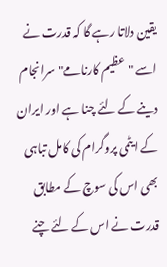یقین دلاتا رہے گا کہ قدرت نے اسے "عظیم کارنامے" سرانجام دینے کے لئے چنا ہے اور ایران کے ایٹمی پروگرام کی کامل تباہی بھی اس کی سوچ کے مطابق قدرت نے اس کے لئے چنے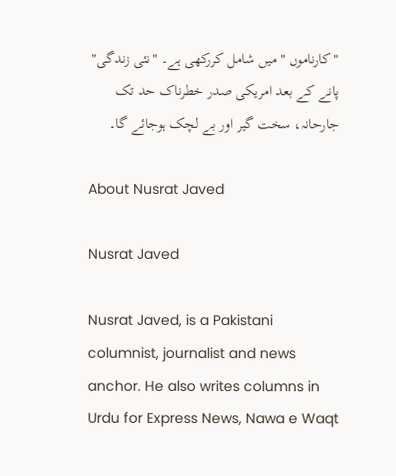"کارناموں " میں شامل کررکھی ہے۔ "نئی زندگی" پانے کے بعد امریکی صدر خطرناک حد تک جارحانہ، سخت گیر اور بے لچک ہوجائے گا۔

About Nusrat Javed

Nusrat Javed

Nusrat Javed, is a Pakistani columnist, journalist and news anchor. He also writes columns in Urdu for Express News, Nawa e Waqt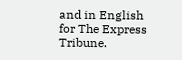and in English for The Express Tribune.